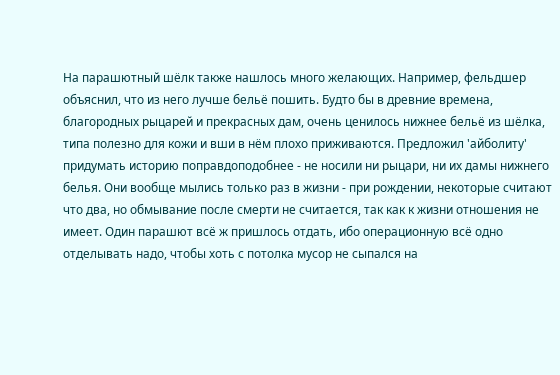На парашютный шёлк также нашлось много желающих. Например, фельдшер объяснил, что из него лучше бельё пошить. Будто бы в древние времена, благородных рыцарей и прекрасных дам, очень ценилось нижнее бельё из шёлка, типа полезно для кожи и вши в нём плохо приживаются. Предложил 'айболиту' придумать историю поправдоподобнее - не носили ни рыцари, ни их дамы нижнего белья. Они вообще мылись только раз в жизни - при рождении, некоторые считают что два, но обмывание после смерти не считается, так как к жизни отношения не имеет. Один парашют всё ж пришлось отдать, ибо операционную всё одно отделывать надо, чтобы хоть с потолка мусор не сыпался на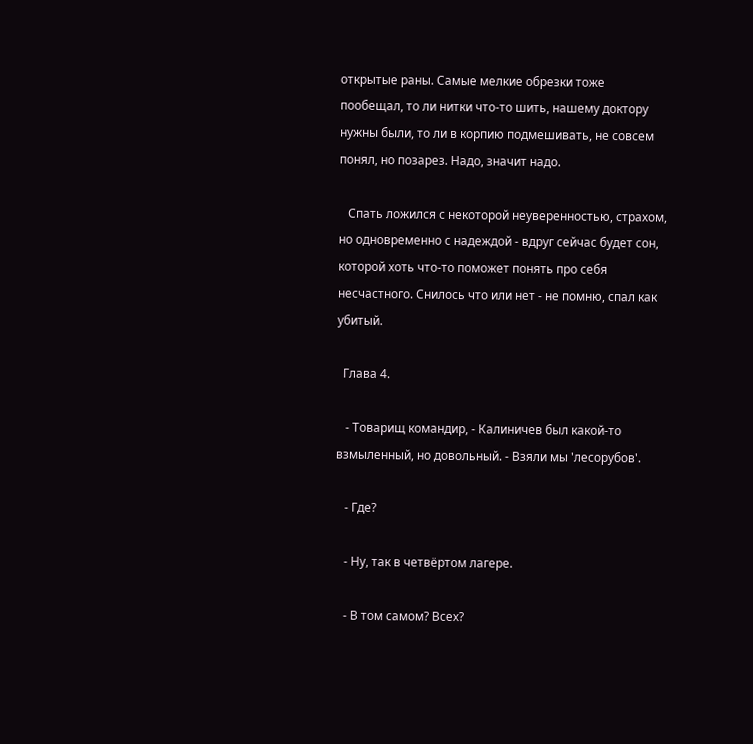открытые раны. Самые мелкие обрезки тоже пообещал, то ли нитки что-то шить, нашему доктору нужны были, то ли в корпию подмешивать, не совсем понял, но позарез. Надо, значит надо.

   Спать ложился с некоторой неуверенностью, страхом, но одновременно с надеждой - вдруг сейчас будет сон, которой хоть что-то поможет понять про себя несчастного. Снилось что или нет - не помню, спал как убитый.

  Глава 4.

   - Товарищ командир, - Калиничев был какой-то взмыленный, но довольный. - Взяли мы 'лесорубов'.

   - Где?

   - Ну, так в четвёртом лагере.

   - В том самом? Всех?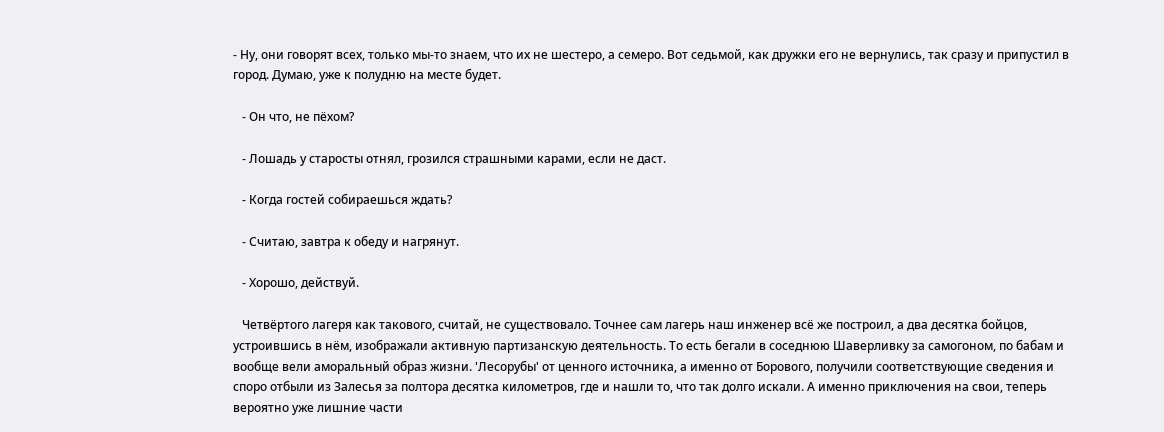- Ну, они говорят всех, только мы-то знаем, что их не шестеро, а семеро. Вот седьмой, как дружки его не вернулись, так сразу и припустил в город. Думаю, уже к полудню на месте будет.

   - Он что, не пёхом?

   - Лошадь у старосты отнял, грозился страшными карами, если не даст.

   - Когда гостей собираешься ждать?

   - Считаю, завтра к обеду и нагрянут.

   - Хорошо, действуй.

   Четвёртого лагеря как такового, считай, не существовало. Точнее сам лагерь наш инженер всё же построил, а два десятка бойцов, устроившись в нём, изображали активную партизанскую деятельность. То есть бегали в соседнюю Шаверливку за самогоном, по бабам и вообще вели аморальный образ жизни. 'Лесорубы' от ценного источника, а именно от Борового, получили соответствующие сведения и споро отбыли из Залесья за полтора десятка километров, где и нашли то, что так долго искали. А именно приключения на свои, теперь вероятно уже лишние части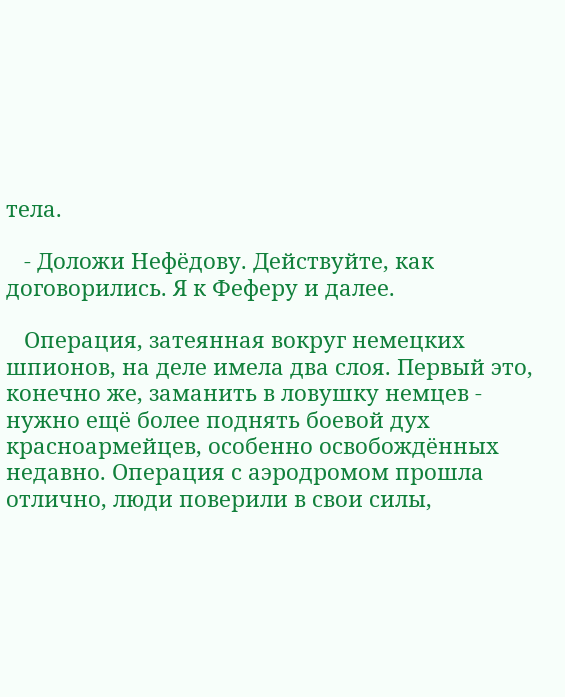тела.

   - Доложи Нефёдову. Действуйте, как договорились. Я к Феферу и далее.

   Операция, затеянная вокруг немецких шпионов, на деле имела два слоя. Первый это, конечно же, заманить в ловушку немцев - нужно ещё более поднять боевой дух красноармейцев, особенно освобождённых недавно. Операция с аэродромом прошла отлично, люди поверили в свои силы,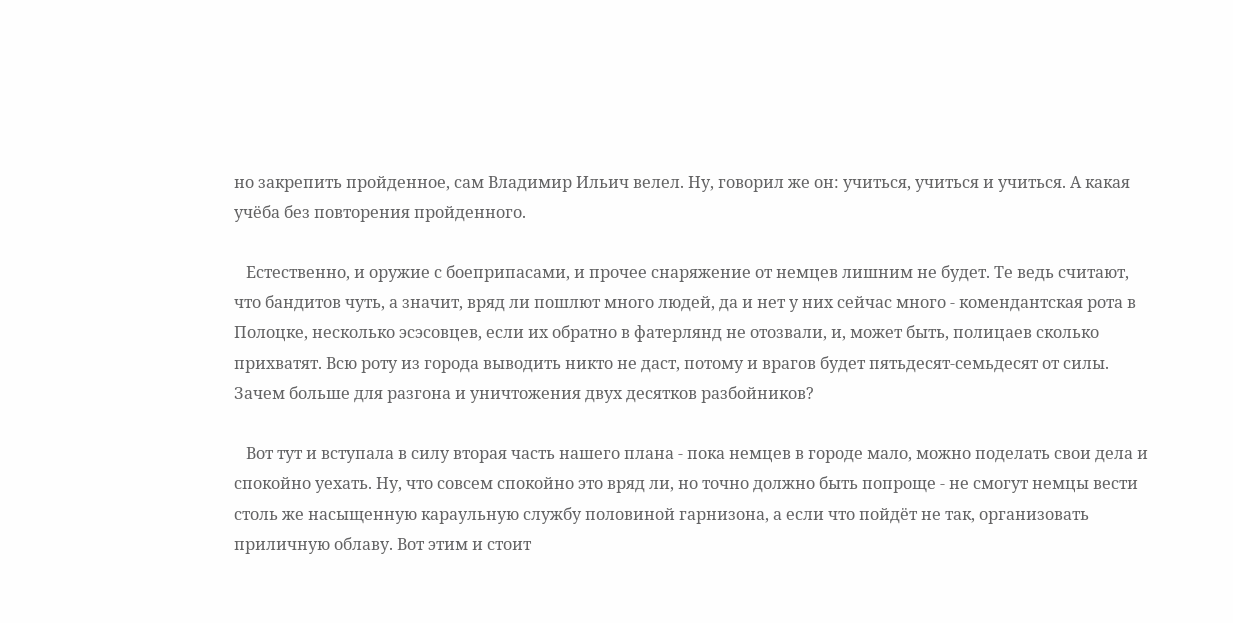но закрепить пройденное, сам Владимир Ильич велел. Ну, говорил же он: учиться, учиться и учиться. А какая учёба без повторения пройденного.

   Естественно, и оружие с боеприпасами, и прочее снаряжение от немцев лишним не будет. Те ведь считают, что бандитов чуть, а значит, вряд ли пошлют много людей, да и нет у них сейчас много - комендантская рота в Полоцке, несколько эсэсовцев, если их обратно в фатерлянд не отозвали, и, может быть, полицаев сколько прихватят. Всю роту из города выводить никто не даст, потому и врагов будет пятьдесят-семьдесят от силы. Зачем больше для разгона и уничтожения двух десятков разбойников?

   Вот тут и вступала в силу вторая часть нашего плана - пока немцев в городе мало, можно поделать свои дела и спокойно уехать. Ну, что совсем спокойно это вряд ли, но точно должно быть попроще - не смогут немцы вести столь же насыщенную караульную службу половиной гарнизона, а если что пойдёт не так, организовать приличную облаву. Вот этим и стоит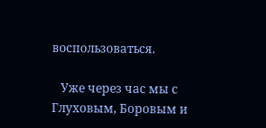воспользоваться.

   Уже через час мы с Глуховым, Боровым и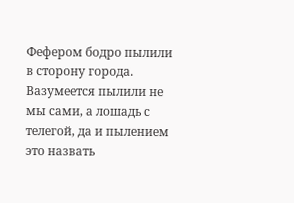Фефером бодро пылили в сторону города. Вазумеется пылили не мы сами, а лошадь с телегой, да и пылением это назвать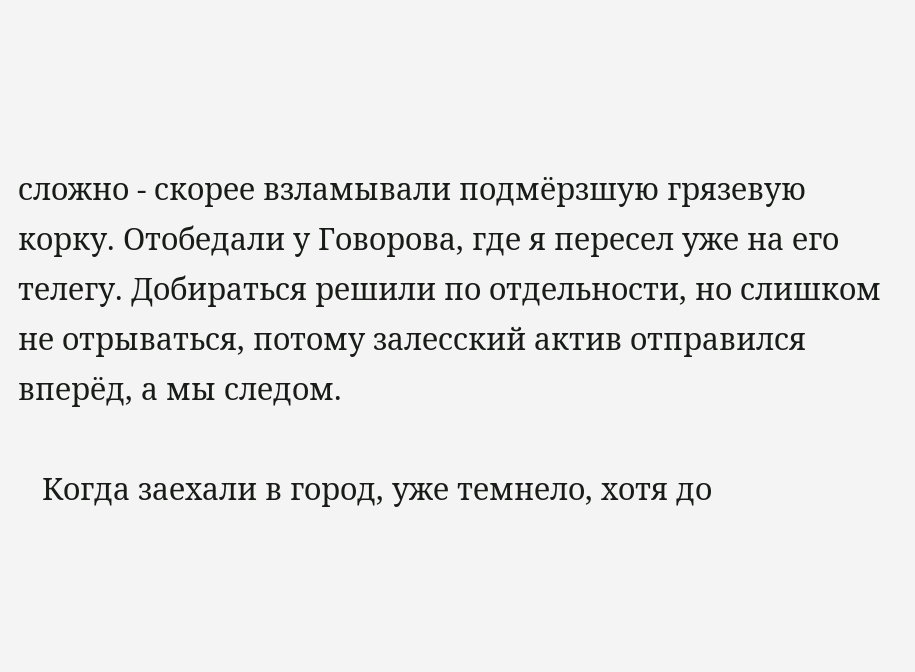сложно - скорее взламывали подмёрзшую грязевую корку. Отобедали у Говорова, где я пересел уже на его телегу. Добираться решили по отдельности, но слишком не отрываться, потому залесский актив отправился вперёд, а мы следом.

   Когда заехали в город, уже темнело, хотя до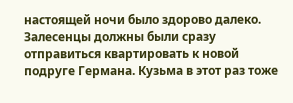настоящей ночи было здорово далеко. Залесенцы должны были сразу отправиться квартировать к новой подруге Германа. Кузьма в этот раз тоже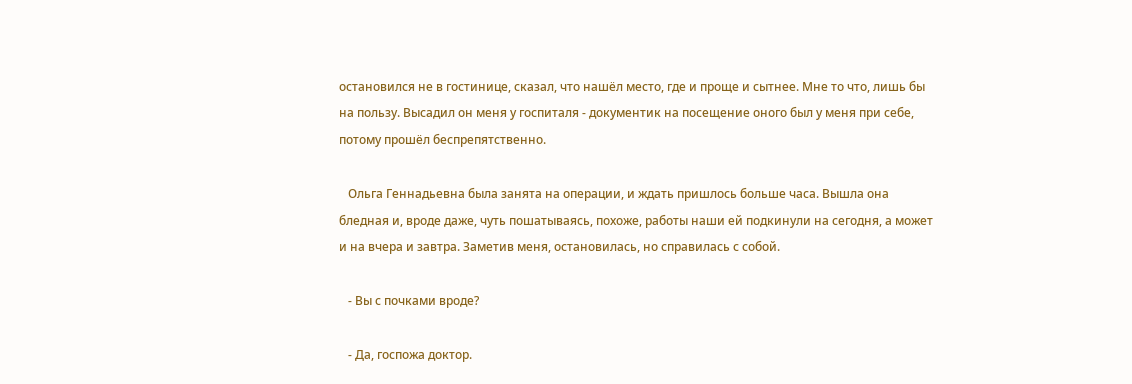остановился не в гостинице, сказал, что нашёл место, где и проще и сытнее. Мне то что, лишь бы на пользу. Высадил он меня у госпиталя - документик на посещение оного был у меня при себе, потому прошёл беспрепятственно.

   Ольга Геннадьевна была занята на операции, и ждать пришлось больше часа. Вышла она бледная и, вроде даже, чуть пошатываясь, похоже, работы наши ей подкинули на сегодня, а может и на вчера и завтра. Заметив меня, остановилась, но справилась с собой.

   - Вы с почками вроде?

   - Да, госпожа доктор.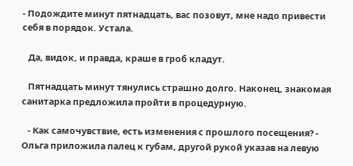- Подождите минут пятнадцать, вас позовут, мне надо привести себя в порядок. Устала.

   Да, видок, и правда, краше в гроб кладут.

   Пятнадцать минут тянулись страшно долго. Наконец, знакомая санитарка предложила пройти в процедурную.

   - Как самочувствие, есть изменения с прошлого посещения? - Ольга приложила палец к губам, другой рукой указав на левую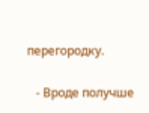перегородку.

   - Вроде получше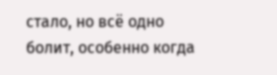стало, но всё одно болит, особенно когда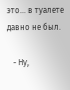это... в туалете давно не был.

   - Ну,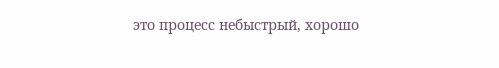это процесс небыстрый, хорошо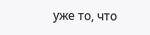уже то, что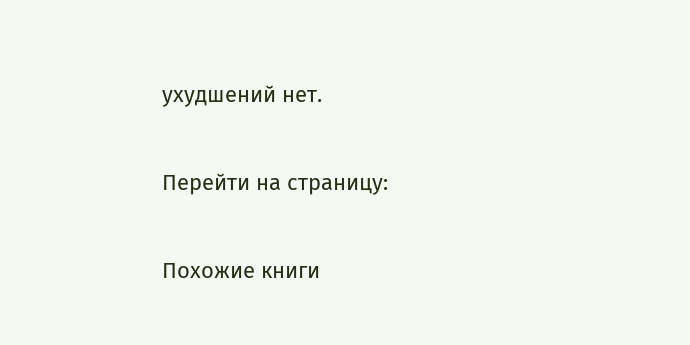ухудшений нет.

Перейти на страницу:

Похожие книги